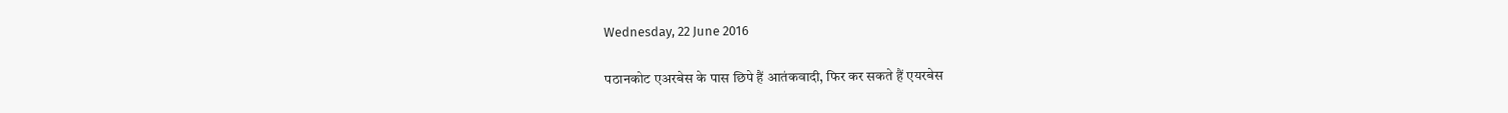Wednesday, 22 June 2016

पठानकोट एअरबेस के पास छिपे हैं आतंकवादी, फिर कर सकते हैं एयरबेस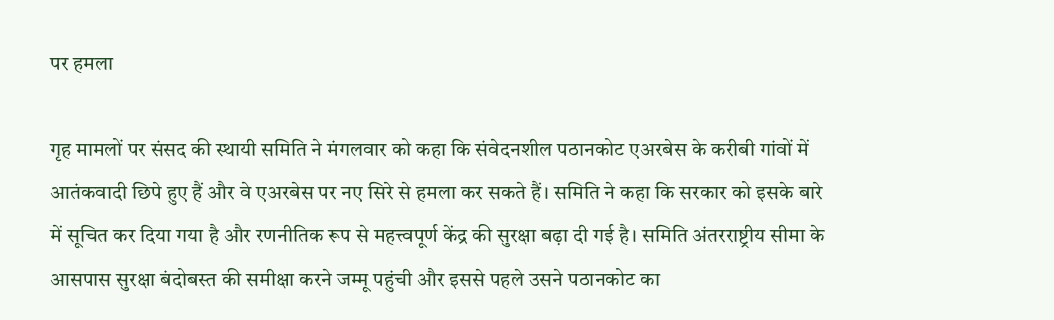पर हमला

गृह मामलों पर संसद की स्थायी समिति ने मंगलवार को कहा कि संवेदनशील पठानकोट एअरबेस के करीबी गांवों में आतंकवादी छिपे हुए हैं और वे एअरबेस पर नए सिरे से हमला कर सकते हैं। समिति ने कहा कि सरकार को इसके बारे में सूचित कर दिया गया है और रणनीतिक रूप से महत्त्वपूर्ण केंद्र की सुरक्षा बढ़ा दी गई है। समिति अंतरराष्ट्रीय सीमा के आसपास सुरक्षा बंदोबस्त की समीक्षा करने जम्मू पहुंची और इससे पहले उसने पठानकोट का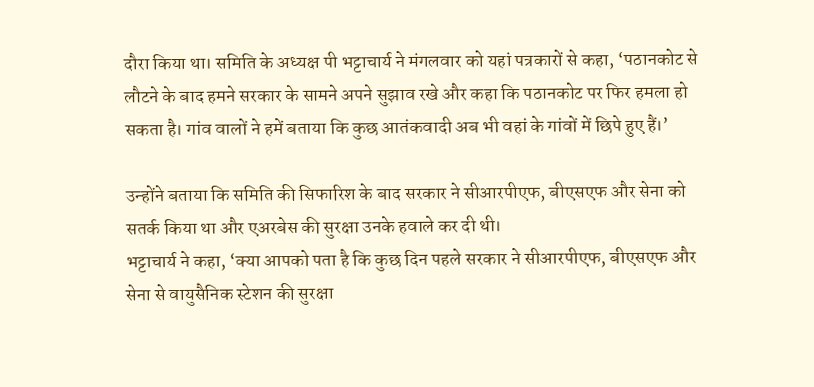दौरा किया था। समिति के अध्यक्ष पी भट्टाचार्य ने मंगलवार को यहां पत्रकारों से कहा, ‘पठानकोट से लौटने के बाद हमने सरकार के सामने अपने सुझाव रखे और कहा कि पठानकोट पर फिर हमला हो सकता है। गांव वालों ने हमें बताया कि कुछ आतंकवादी अब भी वहां के गांवों में छिपे हुए हैं।’

उन्होंने बताया कि समिति की सिफारिश के बाद सरकार ने सीआरपीएफ, बीएसएफ और सेना को सतर्क किया था और एअरबेस की सुरक्षा उनके हवाले कर दी थी।
भट्टाचार्य ने कहा, ‘क्या आपको पता है कि कुछ दिन पहले सरकार ने सीआरपीएफ, बीएसएफ और सेना से वायुसैनिक स्टेशन की सुरक्षा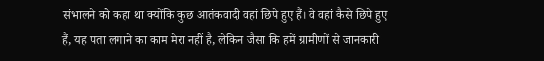संभालने को कहा था क्योंकि कुछ आतंकवादी वहां छिपे हुए हैं। वे वहां कैसे छिपे हुए हैं, यह पता लगाने का काम मेरा नहीं है, लेकिन जैसा कि हमें ग्रामीणों से जानकारी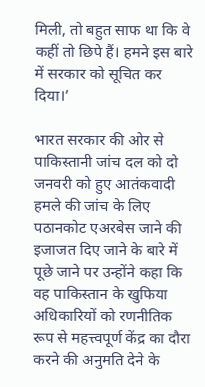मिली, तो बहुत साफ था कि वे कहीं तो छिपे हैं। हमने इस बारे में सरकार को सूचित कर दिया।’

भारत सरकार की ओर से पाकिस्तानी जांच दल को दो जनवरी को हुए आतंकवादी हमले की जांच के लिए पठानकोट एअरबेस जाने की इजाजत दिए जाने के बारे में पूछे जाने पर उन्होंने कहा कि वह पाकिस्तान के खुफिया अधिकारियों को रणनीतिक रूप से महत्त्वपूर्ण केंद्र का दौरा करने की अनुमति देने के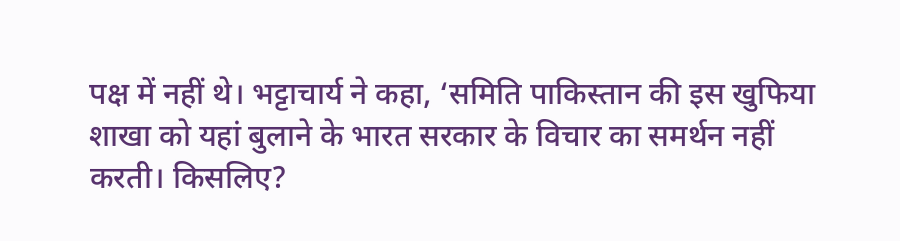पक्ष में नहीं थे। भट्टाचार्य ने कहा, ‘समिति पाकिस्तान की इस खुफिया शाखा को यहां बुलाने के भारत सरकार के विचार का समर्थन नहीं करती। किसलिए?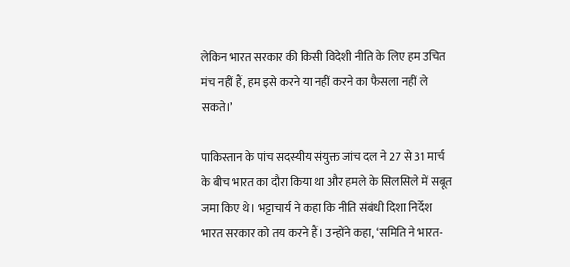लेकिन भारत सरकार की किसी विदेशी नीति के लिए हम उचित मंच नहीं हैं, हम इसे करने या नहीं करने का फैसला नहीं ले सकते।’

पाकिस्तान के पांच सदस्यीय संयुक्त जांच दल ने 27 से 31 मार्च के बीच भारत का दौरा किया था और हमले के सिलसिले में सबूत जमा किए थे। भट्टाचार्य ने कहा कि नीति संबंधी दिशा निर्देश भारत सरकार को तय करने हैं। उन्होंने कहा, ‘समिति ने भारत-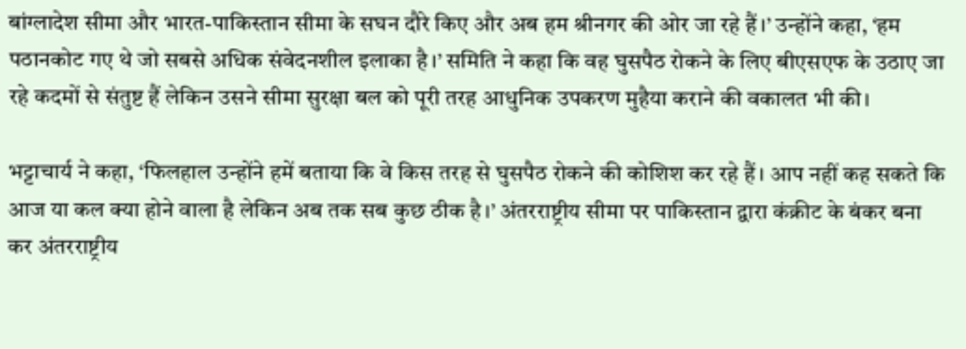बांग्लादेश सीमा और भारत-पाकिस्तान सीमा के सघन दौरे किए और अब हम श्रीनगर की ओर जा रहे हैं।’ उन्होंने कहा, ‘हम पठानकोट गए थे जो सबसे अधिक संवेदनशील इलाका है।’ समिति ने कहा कि वह घुसपैठ रोकने के लिए बीएसएफ के उठाए जा रहे कदमों से संतुष्ट हैं लेकिन उसने सीमा सुरक्षा बल को पूरी तरह आधुनिक उपकरण मुहैया कराने की वकालत भी की।

भट्टाचार्य ने कहा, ‘फिलहाल उन्होंने हमें बताया कि वे किस तरह से घुसपैठ रोकने की कोशिश कर रहे हैं। आप नहीं कह सकते कि आज या कल क्या होने वाला है लेकिन अब तक सब कुछ ठीक है।’ अंतरराष्ट्रीय सीमा पर पाकिस्तान द्वारा कंक्रीट के बंकर बना कर अंतरराष्ट्रीय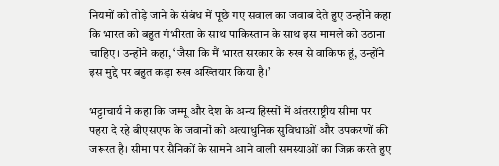नियमों को तोड़े जाने के संबंध में पूछे गए सवाल का जवाब देते हुए उन्होंने कहा कि भारत को बहुत गंभीरता के साथ पाकिस्तान के साथ इस मामले को उठाना चाहिए। उन्होंने कहा, ‘जैसा कि मैं भारत सरकार के रुख से वाकिफ हूं, उन्होंने इस मुद्दे पर बहुत कड़ा रुख अख्तियार किया है।’

भट्टाचार्य ने कहा कि जम्मू और देश के अन्य हिस्सों में अंतरराष्ट्रीय सीमा पर पहरा दे रहे बीएसएफ के जवानों को अत्याधुनिक सुविधाओं और उपकरणों की जरूरत है। सीमा पर सैनिकों के सामने आने वाली समस्याओं का जिक्र करते हुए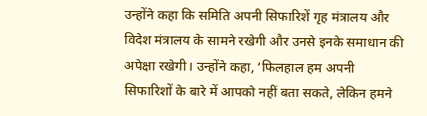उन्होंने कहा कि समिति अपनी सिफारिशें गृह मंत्रालय और विदेश मंत्रालय के सामने रखेगी और उनसे इनके समाधान की अपेक्षा रखेगी। उन्होंने कहा, ‘फिलहाल हम अपनी सिफारिशों के बारे में आपको नहीं बता सकते, लेकिन हमने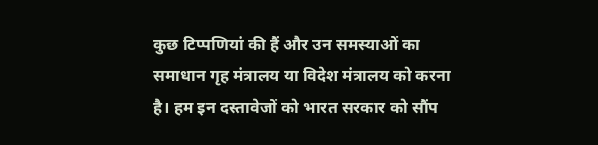कुछ टिप्पणियां की हैं और उन समस्याओं का समाधान गृह मंत्रालय या विदेश मंत्रालय को करना है। हम इन दस्तावेजों को भारत सरकार को सौंप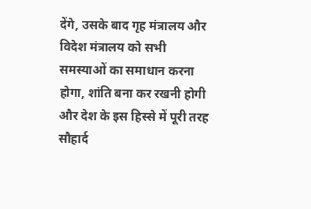देंगे, उसके बाद गृह मंत्रालय और विदेश मंत्रालय को सभी समस्याओं का समाधान करना होगा, शांति बना कर रखनी होगी और देश के इस हिस्से में पूरी तरह सौहार्द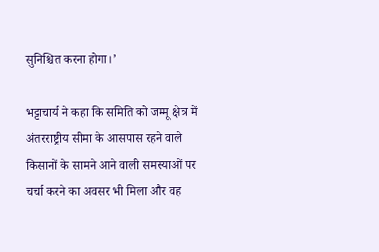सुनिश्चित करना होगा।’

भट्टाचार्य ने कहा कि समिति को जम्मू क्षेत्र में अंतरराष्ट्रीय सीमा के आसपास रहने वाले किसानों के सामने आने वाली समस्याओं पर चर्चा करने का अवसर भी मिला और वह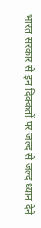भारत सरकार से इन दिक्कतों पर जल्द से जल्द ध्यान देने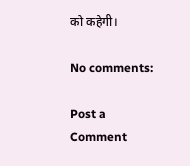को कहेगी।

No comments:

Post a Comment